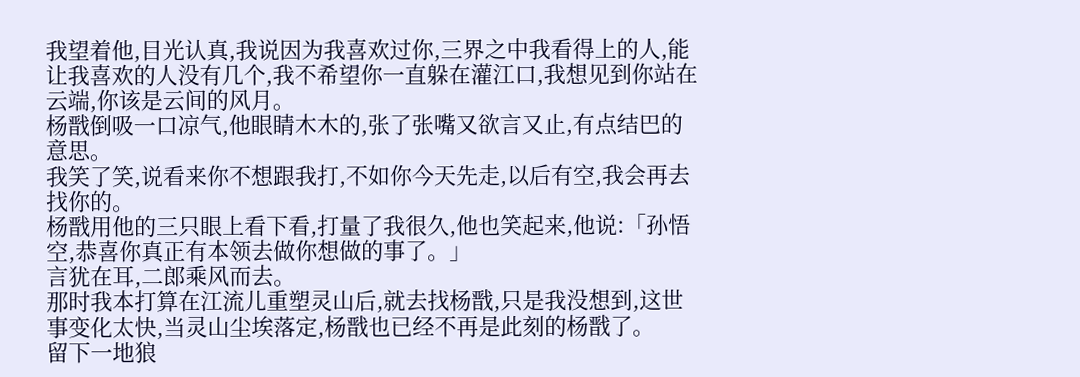我望着他,目光认真,我说因为我喜欢过你,三界之中我看得上的人,能让我喜欢的人没有几个,我不希望你一直躲在灌江口,我想见到你站在云端,你该是云间的风月。
杨戬倒吸一口凉气,他眼睛木木的,张了张嘴又欲言又止,有点结巴的意思。
我笑了笑,说看来你不想跟我打,不如你今天先走,以后有空,我会再去找你的。
杨戬用他的三只眼上看下看,打量了我很久,他也笑起来,他说:「孙悟空,恭喜你真正有本领去做你想做的事了。」
言犹在耳,二郎乘风而去。
那时我本打算在江流儿重塑灵山后,就去找杨戬,只是我没想到,这世事变化太快,当灵山尘埃落定,杨戬也已经不再是此刻的杨戬了。
留下一地狼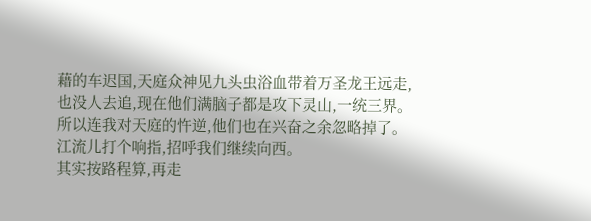藉的车迟国,天庭众神见九头虫浴血带着万圣龙王远走,也没人去追,现在他们满脑子都是攻下灵山,一统三界。
所以连我对天庭的忤逆,他们也在兴奋之余忽略掉了。
江流儿打个响指,招呼我们继续向西。
其实按路程算,再走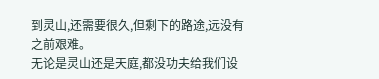到灵山,还需要很久,但剩下的路途,远没有之前艰难。
无论是灵山还是天庭,都没功夫给我们设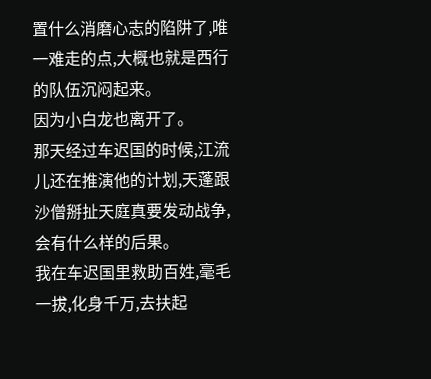置什么消磨心志的陷阱了,唯一难走的点,大概也就是西行的队伍沉闷起来。
因为小白龙也离开了。
那天经过车迟国的时候,江流儿还在推演他的计划,天蓬跟沙僧掰扯天庭真要发动战争,会有什么样的后果。
我在车迟国里救助百姓,毫毛一拔,化身千万,去扶起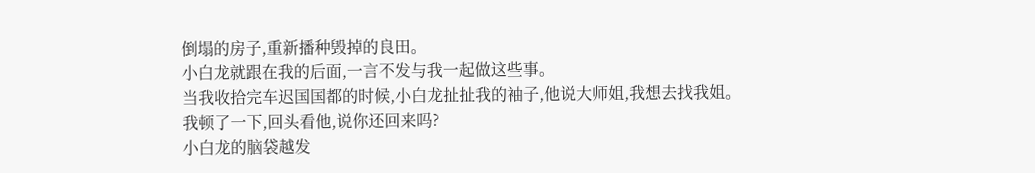倒塌的房子,重新播种毁掉的良田。
小白龙就跟在我的后面,一言不发与我一起做这些事。
当我收拾完车迟国国都的时候,小白龙扯扯我的袖子,他说大师姐,我想去找我姐。
我顿了一下,回头看他,说你还回来吗?
小白龙的脑袋越发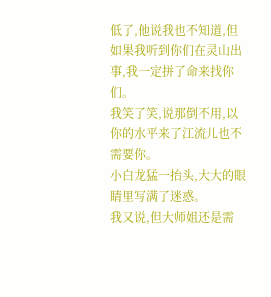低了,他说我也不知道,但如果我听到你们在灵山出事,我一定拼了命来找你们。
我笑了笑,说那倒不用,以你的水平来了江流儿也不需要你。
小白龙猛一抬头,大大的眼睛里写满了迷惑。
我又说,但大师姐还是需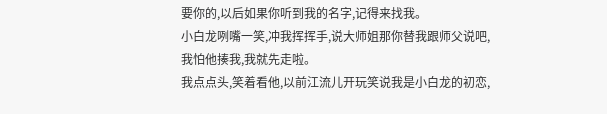要你的,以后如果你听到我的名字,记得来找我。
小白龙咧嘴一笑,冲我挥挥手,说大师姐那你替我跟师父说吧,我怕他揍我,我就先走啦。
我点点头,笑着看他,以前江流儿开玩笑说我是小白龙的初恋,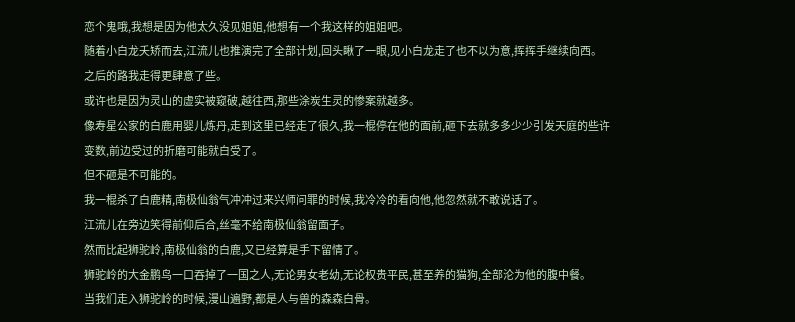恋个鬼哦,我想是因为他太久没见姐姐,他想有一个我这样的姐姐吧。
随着小白龙夭矫而去,江流儿也推演完了全部计划,回头瞅了一眼,见小白龙走了也不以为意,挥挥手继续向西。
之后的路我走得更肆意了些。
或许也是因为灵山的虚实被窥破,越往西,那些涂炭生灵的惨案就越多。
像寿星公家的白鹿用婴儿炼丹,走到这里已经走了很久,我一棍停在他的面前,砸下去就多多少少引发天庭的些许变数,前边受过的折磨可能就白受了。
但不砸是不可能的。
我一棍杀了白鹿精,南极仙翁气冲冲过来兴师问罪的时候,我冷冷的看向他,他忽然就不敢说话了。
江流儿在旁边笑得前仰后合,丝毫不给南极仙翁留面子。
然而比起狮驼岭,南极仙翁的白鹿,又已经算是手下留情了。
狮驼岭的大金鹏鸟一口吞掉了一国之人,无论男女老幼,无论权贵平民,甚至养的猫狗,全部沦为他的腹中餐。
当我们走入狮驼岭的时候,漫山遍野,都是人与兽的森森白骨。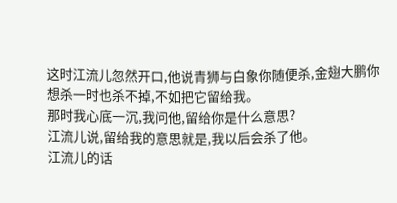这时江流儿忽然开口,他说青狮与白象你随便杀,金翅大鹏你想杀一时也杀不掉,不如把它留给我。
那时我心底一沉,我问他,留给你是什么意思?
江流儿说,留给我的意思就是,我以后会杀了他。
江流儿的话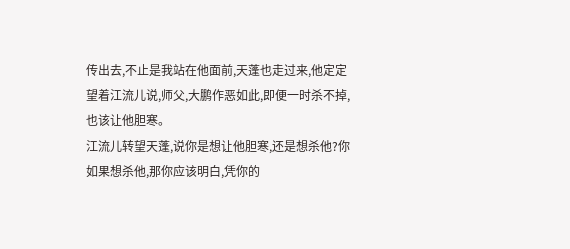传出去,不止是我站在他面前,天蓬也走过来,他定定望着江流儿说,师父,大鹏作恶如此,即便一时杀不掉,也该让他胆寒。
江流儿转望天蓬,说你是想让他胆寒,还是想杀他?你如果想杀他,那你应该明白,凭你的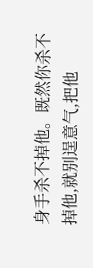身手杀不掉他。既然你杀不掉他,就别逞意气,把他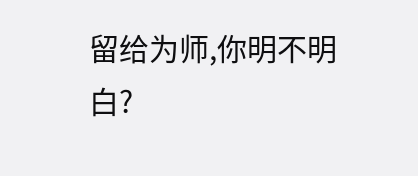留给为师,你明不明白?